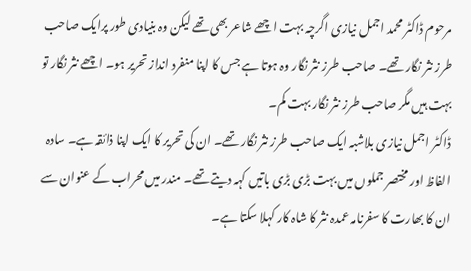مرحوم ڈاکٹر محمد اجمل نیازی اگرچہ بہت اچھے شاعر بھی تھے لیکن وہ بنیادی طور پرایک صاحب طرز نثر نگار تھے۔ صاحب طرز نثر نگار وہ ہوتا ہے جس کا اپنا منفرد انداز تحریر ہو۔ اچھے نثر نگار تو بہت ہیں مگر صاحب طرز نثر نگار بہت کم۔
ڈاکٹر اجمل نیازی بلاشبہ ایک صاحب طرز نثر نگار تھے۔ ان کی تحریر کا ایک اپنا ذائقہ ہے۔ سادہ الفاظ اور مختصر جملوں میں بہت بڑی بڑی باتیں کہہ دیتے تھے۔ مندر میں محراب کے عنوان سے ان کا بھارت کا سفرنامہ عمدہ نثر کا شاہ کار کہلا سکتا ہے۔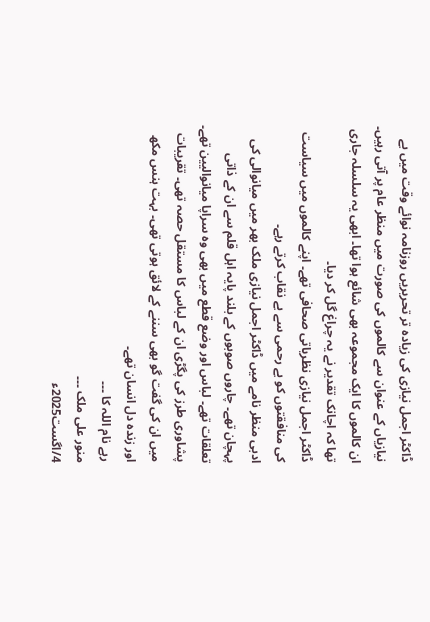ڈاکٹر اجمل نیازی کی زیادہ تر تحریریں روزنامہ نوائے وقت میں بے نیازیاں کے عنوان سے کالموں کی صورت میں منظر عام پر آتی رہیں۔ ان کالموں کا ایک مجموعہ بھی شائع ہوا تھا۔ ابھی یہ سلسلہ جاری تھا کہ اچانک تقدیر نے یہ چراغ گل کر دیا۔
ڈاکٹر اجمل نیازی نظریاتی صحافی تھے۔ اپنے کالموں میں سیاست کی منافقتوں کو بے رحمی سے بے نقاب کرتے رہے۔
ادبی منظر نامے میں ڈاکٹر اجمل نیازی ملک بھر میں میانوالی کی پہچان تھے۔ چاروں صوبوں کے بلند پایہ اہل قلم سے ان کے ذاتی تعلقات تھے۔ لباس اور وضع قطع میں بھی وہ سراپا میانوالیین تھے۔ پشاوری طرز کی پگڑی ان کے لباس کا مستقل حصہ تھی۔ تقریبات میں ان کی گفت گو بھی سننے کے لائق ہوتی تھی۔ بہت ہنس مکھ اور زندہ دل انسان تھے۔
رہے نام اللہ کا ۔۔۔
منور علی ملک ۔۔۔
4/اگست2025ء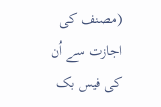(مصنف کی اجازت سے اُن کی فیس بک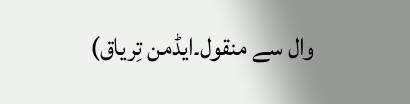وال سے منقول۔ایڈمن تِریاق)